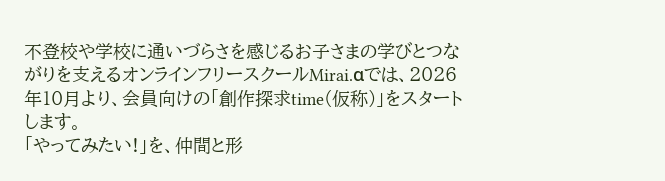不登校や学校に通いづらさを感じるお子さまの学びとつながりを支えるオンラインフリースクールMirai.αでは、2026年10月より、会員向けの「創作探求time(仮称)」をスタートします。
「やってみたい!」を、仲間と形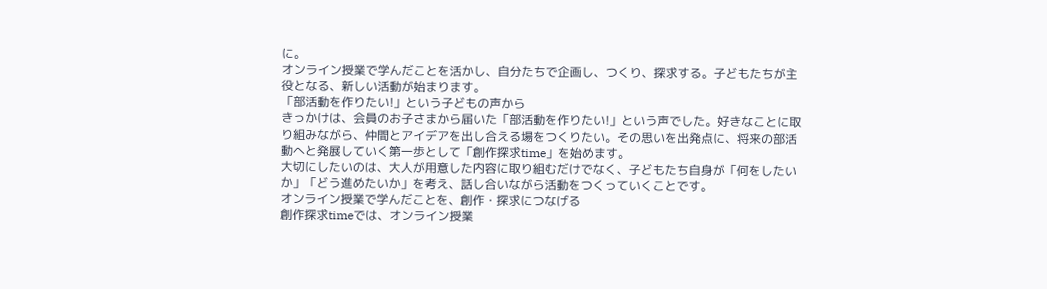に。
オンライン授業で学んだことを活かし、自分たちで企画し、つくり、探求する。子どもたちが主役となる、新しい活動が始まります。
「部活動を作りたい!」という子どもの声から
きっかけは、会員のお子さまから届いた「部活動を作りたい!」という声でした。好きなことに取り組みながら、仲間とアイデアを出し合える場をつくりたい。その思いを出発点に、将来の部活動へと発展していく第一歩として「創作探求time」を始めます。
大切にしたいのは、大人が用意した内容に取り組むだけでなく、子どもたち自身が「何をしたいか」「どう進めたいか」を考え、話し合いながら活動をつくっていくことです。
オンライン授業で学んだことを、創作・探求につなげる
創作探求timeでは、オンライン授業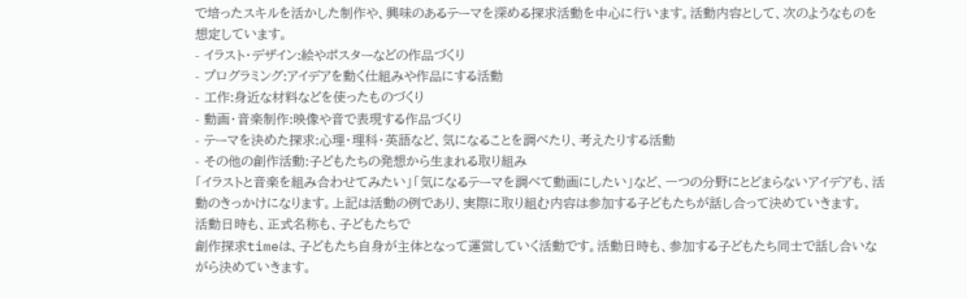で培ったスキルを活かした制作や、興味のあるテーマを深める探求活動を中心に行います。活動内容として、次のようなものを想定しています。
- イラスト・デザイン:絵やポスターなどの作品づくり
- プログラミング:アイデアを動く仕組みや作品にする活動
- 工作:身近な材料などを使ったものづくり
- 動画・音楽制作:映像や音で表現する作品づくり
- テーマを決めた探求:心理・理科・英語など、気になることを調べたり、考えたりする活動
- その他の創作活動:子どもたちの発想から生まれる取り組み
「イラストと音楽を組み合わせてみたい」「気になるテーマを調べて動画にしたい」など、一つの分野にとどまらないアイデアも、活動のきっかけになります。上記は活動の例であり、実際に取り組む内容は参加する子どもたちが話し合って決めていきます。
活動日時も、正式名称も、子どもたちで
創作探求timeは、子どもたち自身が主体となって運営していく活動です。活動日時も、参加する子どもたち同士で話し合いながら決めていきます。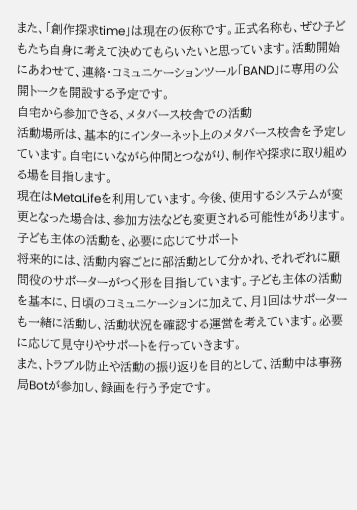また、「創作探求time」は現在の仮称です。正式名称も、ぜひ子どもたち自身に考えて決めてもらいたいと思っています。活動開始にあわせて、連絡・コミュニケーションツール「BAND」に専用の公開トークを開設する予定です。
自宅から参加できる、メタバース校舎での活動
活動場所は、基本的にインターネット上のメタバース校舎を予定しています。自宅にいながら仲間とつながり、制作や探求に取り組める場を目指します。
現在はMetaLifeを利用しています。今後、使用するシステムが変更となった場合は、参加方法なども変更される可能性があります。
子ども主体の活動を、必要に応じてサポート
将来的には、活動内容ごとに部活動として分かれ、それぞれに顧問役のサポーターがつく形を目指しています。子ども主体の活動を基本に、日頃のコミュニケーションに加えて、月1回はサポーターも一緒に活動し、活動状況を確認する運営を考えています。必要に応じて見守りやサポートを行っていきます。
また、トラブル防止や活動の振り返りを目的として、活動中は事務局Botが参加し、録画を行う予定です。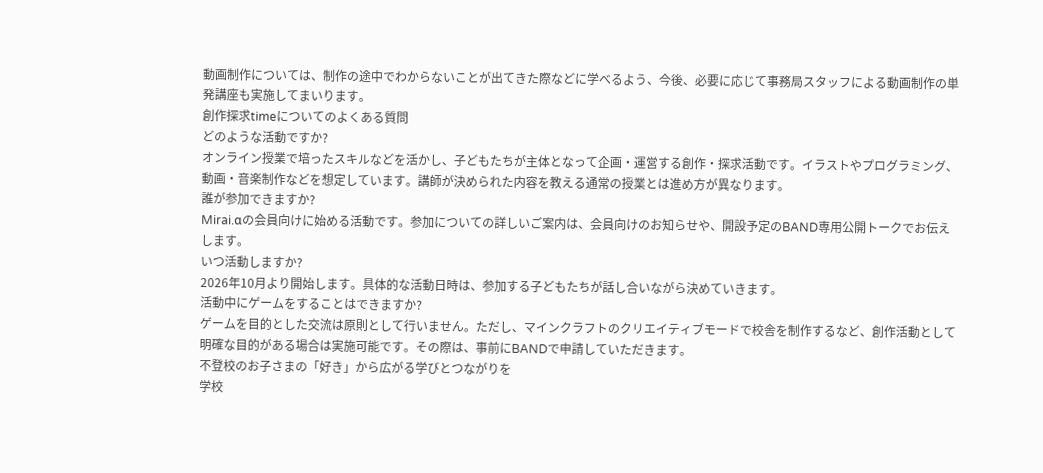動画制作については、制作の途中でわからないことが出てきた際などに学べるよう、今後、必要に応じて事務局スタッフによる動画制作の単発講座も実施してまいります。
創作探求timeについてのよくある質問
どのような活動ですか?
オンライン授業で培ったスキルなどを活かし、子どもたちが主体となって企画・運営する創作・探求活動です。イラストやプログラミング、動画・音楽制作などを想定しています。講師が決められた内容を教える通常の授業とは進め方が異なります。
誰が参加できますか?
Mirai.αの会員向けに始める活動です。参加についての詳しいご案内は、会員向けのお知らせや、開設予定のBAND専用公開トークでお伝えします。
いつ活動しますか?
2026年10月より開始します。具体的な活動日時は、参加する子どもたちが話し合いながら決めていきます。
活動中にゲームをすることはできますか?
ゲームを目的とした交流は原則として行いません。ただし、マインクラフトのクリエイティブモードで校舎を制作するなど、創作活動として明確な目的がある場合は実施可能です。その際は、事前にBANDで申請していただきます。
不登校のお子さまの「好き」から広がる学びとつながりを
学校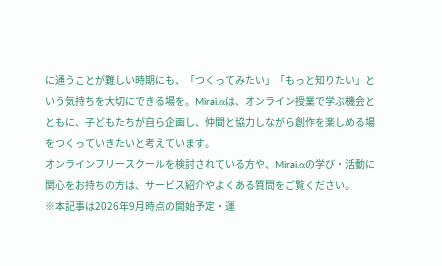に通うことが難しい時期にも、「つくってみたい」「もっと知りたい」という気持ちを大切にできる場を。Mirai.αは、オンライン授業で学ぶ機会とともに、子どもたちが自ら企画し、仲間と協力しながら創作を楽しめる場をつくっていきたいと考えています。
オンラインフリースクールを検討されている方や、Mirai.αの学び・活動に関心をお持ちの方は、サービス紹介やよくある質問をご覧ください。
※本記事は2026年9月時点の開始予定・運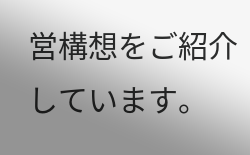営構想をご紹介しています。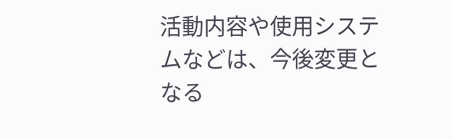活動内容や使用システムなどは、今後変更となる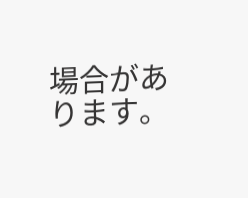場合があります。